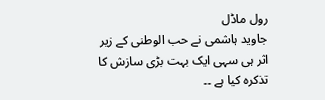رول ماڈل
جاوید ہاشمی نے حب الوطنی کے زیر اثر ہی سہی ایک بہت بڑی سازش کا تذکرہ کیا ہے ۔۔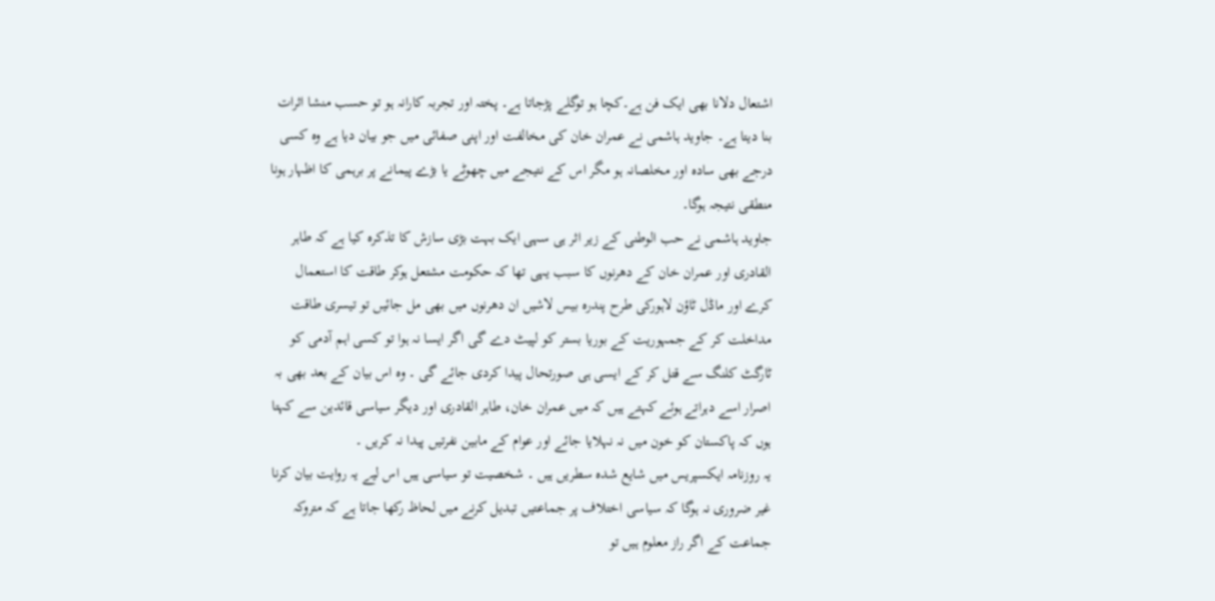اشتعال دلانا بھی ایک فن ہے۔کچا ہو توگلے پڑجاتا ہے۔ پختہ اور تجربہ کارانہ ہو تو حسب منشا اثرات بنا دیتا ہے۔ جاوید ہاشمی نے عمران خان کی مخالفت اور اپنی صفائی میں جو بیان دیا ہے وہ کسی درجے بھی سادہ اور مخلصانہ ہو مگر اس کے نتیجے میں چھوٹے یا بڑے پیمانے پر برہمی کا اظہار ہونا منطقی نتیجہ ہوگا۔
جاوید ہاشمی نے حب الوطنی کے زیر اثر ہی سہی ایک بہت بڑی سازش کا تذکرہ کیا ہے کہ طاہر القادری اور عمران خان کے دھرنوں کا سبب یہی تھا کہ حکومت مشتعل ہوکر طاقت کا استعمال کرے اور ماڈل ٹاؤن لاہورکی طرح پندرہ بیس لاشیں ان دھرنوں میں بھی مل جائیں تو تیسری طاقت مداخلت کر کے جمہوریت کے بوریا بستر کو لپیٹ دے گی اگر ایسا نہ ہوا تو کسی اہم آدمی کو ٹارگٹ کلنگ سے قتل کر کے ایسی ہی صورتحال پیدا کردی جائے گی ۔ وہ اس بیان کے بعد بھی بہ اصرار اسے دہراتے ہوئے کہتے ہیں کہ میں عمران خان، طاہر القادری اور دیگر سیاسی قائدین سے کہتا ہوں کہ پاکستان کو خون میں نہ نہلایا جائے اور عوام کے مابین نفرتیں پیدا نہ کریں ۔
یہ روزنامہ ایکسپریس میں شایع شدہ سطریں ہیں ۔ شخصیت تو سیاسی ہیں اس لیے یہ روایت بیان کرنا غیر ضروری نہ ہوگا کہ سیاسی اختلاف پر جماعتیں تبدیل کرنے میں لحاظ رکھا جاتا ہے کہ متروکہ جماعت کے اگر راز معلوم ہیں تو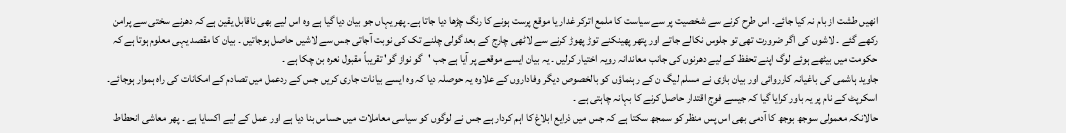انھیں طشت از بام نہ کیا جائے۔ اس طرح کرنے سے شخصیت پر سے سیاست کا ملمع اترکر غدار یا موقع پرست ہونے کا رنگ چڑھا دیا جاتا ہے۔ پھر یہاں جو بیان دیا گیا ہے وہ اس لیے بھی ناقابل یقین ہے کہ دھرنے سختی سے پرامن رکھے گئے ۔ لاشوں کی اگر ضرورت تھی تو جلوس نکالے جاتے اور پتھر پھینکنے توڑ پھوڑ کرنے سے لاٹھی چارج کے بعد گولی چلنے تک کی نوبت آجاتی جس سے لاشیں حاصل ہوجاتیں ۔ بیان کا مقصد یہی معلوم ہوتا ہے کہ حکومت میں بیٹھے ہوئے لوگ اپنے تحفظ کے لیے دھرنوں کی جانب معاندانہ رویہ اختیار کرلیں ۔ یہ بیان ایسے موقعے پر آیا ہے جب 'گو نواز گو' تقریباً مقبول نعرہ بن چکا ہے ۔
جاوید ہاشمی کی باغیانہ کارروائی اور بیان بازی نے مسلم لیگ ن کے رہنماؤں کو بالخصوص دیگر وفاداروں کے علاوہ یہ حوصلہ دیا کہ وہ ایسے بیانات جاری کریں جس کے ردعمل میں تصادم کے امکانات کی راہ ہموار ہوجائے۔ اسکرپٹ کے نام پر یہ باور کرایا گیا کہ جیسے فوج اقتدار حاصل کرنے کا بہانہ چاہتی ہے ۔
حالانکہ معمولی سوجھ بوجھ کا آدمی بھی اس پس منظر کو سمجھ سکتا ہے کہ جس میں ذرایع ابلاغ کا اہم کردار ہے جس نے لوگوں کو سیاسی معاملات میں حساس بنا دیا ہے اور عمل کے لیے اکسایا ہے ۔ پھر معاشی انحطاط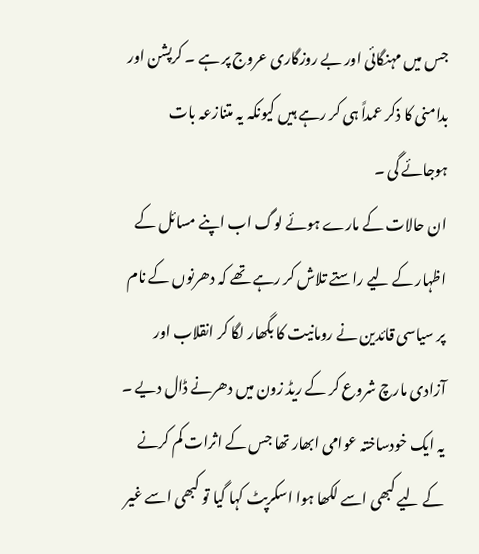جس میں مہنگائی اور بے روزگاری عروج پر ہے ۔ کرپشن اور بدامنی کا ذکر عمداً ہی کر رہے ہیں کیونکہ یہ متنازعہ بات ہوجائے گی ۔
ان حالات کے مارے ہوئے لوگ اب اپنے مسائل کے اظہار کے لیے راستے تلاش کر رہے تھے کہ دھرنوں کے نام پر سیاسی قائدین نے رومانیت کا بگھار لگا کر انقلاب اور آزادی مارچ شروع کر کے ریڈ زون میں دھرنے ڈال دیے ۔ یہ ایک خودساختہ عوامی ابھار تھا جس کے اثرات کم کرنے کے لیے کبھی اسے لکھا ہوا اسکرپٹ کہا گیا تو کبھی اسے غیر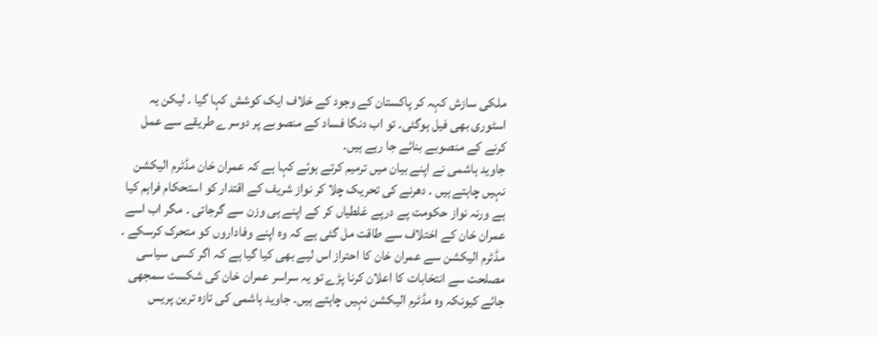ملکی سازش کہہ کر پاکستان کے وجود کے خلاف ایک کوشش کہا گیا ۔ لیکن یہ اسٹوری بھی فیل ہوگئی۔ تو اب دنگا فساد کے منصوبے پر دوسرے طریقے سے عمل کرنے کے منصوبے بنائے جا رہے ہیں۔
جاوید ہاشمی نے اپنے بیان میں ترمیم کرتے ہوئے کہا ہے کہ عمران خان مڈٹرم الیکشن نہیں چاہتے ہیں ۔ دھرنے کی تحریک چلا کر نواز شریف کے اقتدار کو استحکام فراہم کیا ہے ورنہ نواز حکومت پے درپے غلطیاں کر کے اپنے ہی وزن سے گرجاتی ۔ مگر اب اسے عمران خان کے اختلاف سے طاقت مل گئی ہے کہ وہ اپنے وفاداروں کو متحرک کرسکے ۔ مڈٹرم الیکشن سے عمران خان کا احتراز اس لیے بھی کیا گیا ہے کہ اگر کسی سیاسی مصلحت سے انتخابات کا اعلان کرنا پڑے تو یہ سراسر عمران خان کی شکست سمجھی جائے کیونکہ وہ مڈٹرم الیکشن نہیں چاہتے ہیں۔ جاوید ہاشمی کی تازہ ترین پریس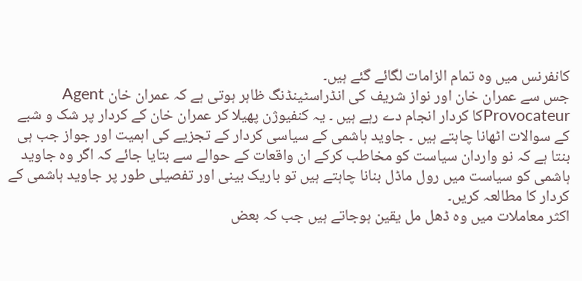کانفرنس میں وہ تمام الزامات لگائے گئے ہیں۔
جس سے عمران خان اور نواز شریف کی انڈراسٹینڈنگ ظاہر ہوتی ہے کہ عمران خان Agent Provocateurکا کردار انجام دے رہے ہیں ۔ یہ کنفیوژن پھیلا کر عمران خان کے کردار پر شک و شبے کے سوالات اٹھانا چاہتے ہیں ۔ جاوید ہاشمی کے سیاسی کردار کے تجزیے کی اہمیت اور جواز جب ہی بنتا ہے کہ نو واردان سیاست کو مخاطب کرکے ان واقعات کے حوالے سے بتایا جائے کہ اگر وہ جاوید ہاشمی کو سیاست میں رول ماڈل بنانا چاہتے ہیں تو باریک بینی اور تفصیلی طور پر جاوید ہاشمی کے کردار کا مطالعہ کریں۔
اکثر معاملات میں وہ ڈھل مل یقین ہوجاتے ہیں جب کہ بعض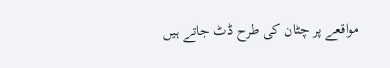مواقعے پر چٹان کی طرح ڈٹ جاتے ہیں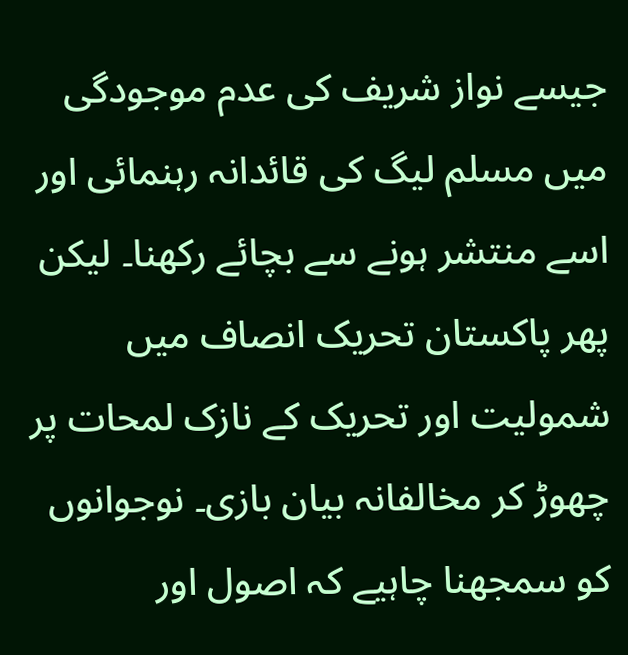جیسے نواز شریف کی عدم موجودگی میں مسلم لیگ کی قائدانہ رہنمائی اور اسے منتشر ہونے سے بچائے رکھنا۔ لیکن پھر پاکستان تحریک انصاف میں شمولیت اور تحریک کے نازک لمحات پر چھوڑ کر مخالفانہ بیان بازی۔ نوجوانوں کو سمجھنا چاہیے کہ اصول اور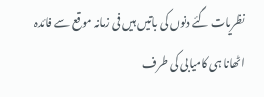نظریات گئے دنوں کی باتیں ہیں فی زمانہ موقع سے فائدہ اٹھانا ہی کامیابی کی طرف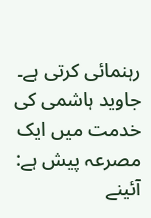رہنمائی کرتی ہے۔ جاوید ہاشمی کی خدمت میں ایک مصرعہ پیش ہے:
آئینے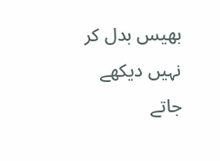بھیس بدل کر نہیں دیکھے جاتے